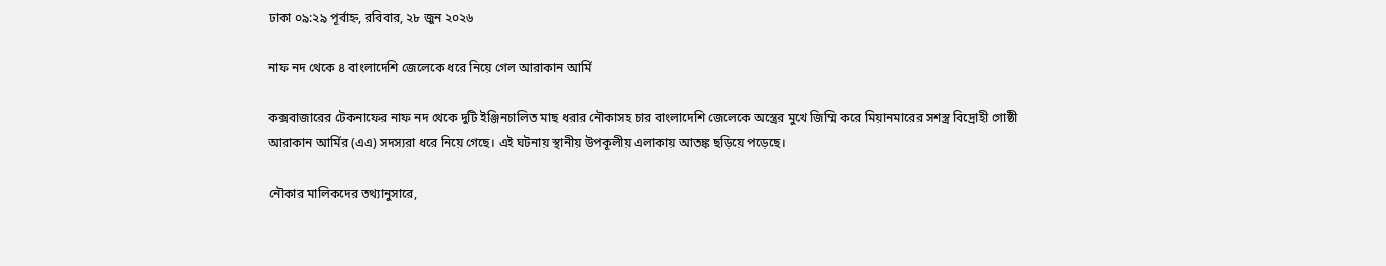ঢাকা ০৯:২৯ পূর্বাহ্ন, রবিবার, ২৮ জুন ২০২৬

নাফ নদ থেকে ৪ বাংলাদেশি জেলেকে ধরে নিয়ে গেল আরাকান আর্মি

কক্সবাজারের টেকনাফের নাফ নদ থেকে দুটি ইঞ্জিনচালিত মাছ ধরার নৌকাসহ চার বাংলাদেশি জেলেকে অস্ত্রের মুখে জিম্মি করে মিয়ানমারের সশস্ত্র বিদ্রোহী গোষ্ঠী আরাকান আর্মির (এএ) সদস্যরা ধরে নিয়ে গেছে। এই ঘটনায় স্থানীয় উপকূলীয় এলাকায় আতঙ্ক ছড়িয়ে পড়েছে।

নৌকার মালিকদের তথ্যানুসারে,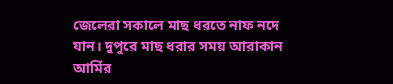জেলেরা সকালে মাছ ধরতে নাফ নদে যান। দুপুরে মাছ ধরার সময় আরাকান আর্মির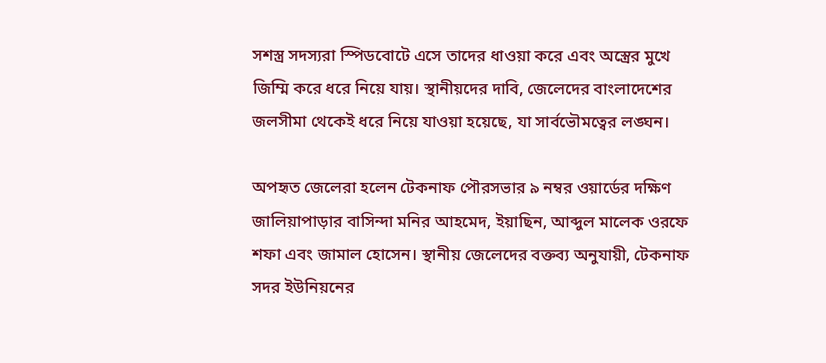সশস্ত্র সদস্যরা স্পিডবোটে এসে তাদের ধাওয়া করে এবং অস্ত্রের মুখে জিম্মি করে ধরে নিয়ে যায়। স্থানীয়দের দাবি, জেলেদের বাংলাদেশের জলসীমা থেকেই ধরে নিয়ে যাওয়া হয়েছে, যা সার্বভৌমত্বের লঙ্ঘন।

অপহৃত জেলেরা হলেন টেকনাফ পৌরসভার ৯ নম্বর ওয়ার্ডের দক্ষিণ জালিয়াপাড়ার বাসিন্দা মনির আহমেদ, ইয়াছিন, আব্দুল মালেক ওরফে শফা এবং জামাল হোসেন। স্থানীয় জেলেদের বক্তব্য অনুযায়ী, টেকনাফ সদর ইউনিয়নের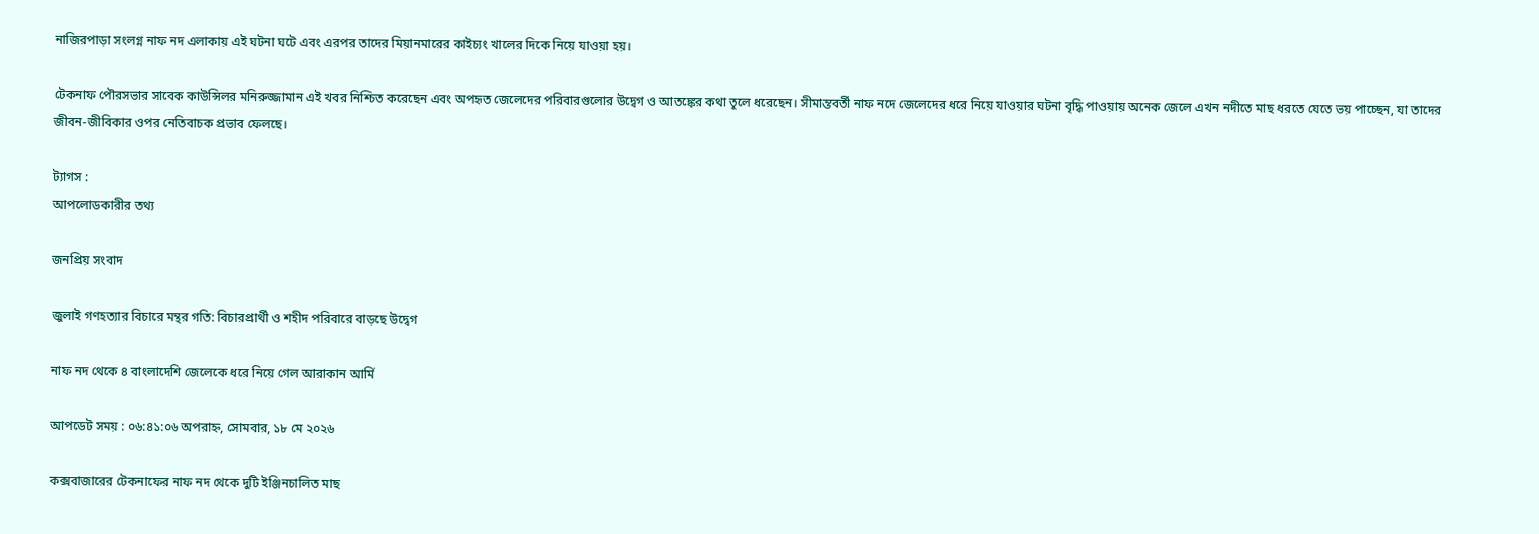নাজিরপাড়া সংলগ্ন নাফ নদ এলাকায় এই ঘটনা ঘটে এবং এরপর তাদের মিয়ানমারের কাইচ্যং খালের দিকে নিয়ে যাওয়া হয়।

টেকনাফ পৌরসভার সাবেক কাউন্সিলর মনিরুজ্জামান এই খবর নিশ্চিত করেছেন এবং অপহৃত জেলেদের পরিবারগুলোর উদ্বেগ ও আতঙ্কের কথা তুলে ধরেছেন। সীমান্তবর্তী নাফ নদে জেলেদের ধরে নিয়ে যাওয়ার ঘটনা বৃদ্ধি পাওয়ায় অনেক জেলে এখন নদীতে মাছ ধরতে যেতে ভয় পাচ্ছেন, যা তাদের জীবন-জীবিকার ওপর নেতিবাচক প্রভাব ফেলছে।

ট্যাগস :
আপলোডকারীর তথ্য

জনপ্রিয় সংবাদ

জুলাই গণহত্যার বিচারে মন্থর গতি: বিচারপ্রার্থী ও শহীদ পরিবারে বাড়ছে উদ্বেগ

নাফ নদ থেকে ৪ বাংলাদেশি জেলেকে ধরে নিয়ে গেল আরাকান আর্মি

আপডেট সময় : ০৬:৪১:০৬ অপরাহ্ন, সোমবার, ১৮ মে ২০২৬

কক্সবাজারের টেকনাফের নাফ নদ থেকে দুটি ইঞ্জিনচালিত মাছ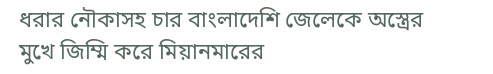ধরার নৌকাসহ চার বাংলাদেশি জেলেকে অস্ত্রের মুখে জিম্মি করে মিয়ানমারের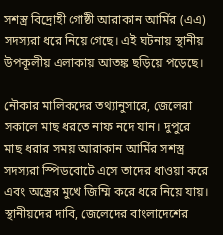সশস্ত্র বিদ্রোহী গোষ্ঠী আরাকান আর্মির (এএ) সদস্যরা ধরে নিয়ে গেছে। এই ঘটনায় স্থানীয় উপকূলীয় এলাকায় আতঙ্ক ছড়িয়ে পড়েছে।

নৌকার মালিকদের তথ্যানুসারে, জেলেরা সকালে মাছ ধরতে নাফ নদে যান। দুপুরে মাছ ধরার সময় আরাকান আর্মির সশস্ত্র সদস্যরা স্পিডবোটে এসে তাদের ধাওয়া করে এবং অস্ত্রের মুখে জিম্মি করে ধরে নিয়ে যায়। স্থানীয়দের দাবি, জেলেদের বাংলাদেশের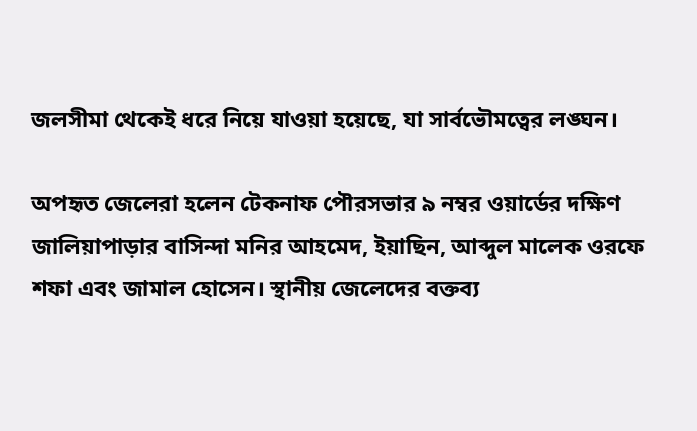জলসীমা থেকেই ধরে নিয়ে যাওয়া হয়েছে, যা সার্বভৌমত্বের লঙ্ঘন।

অপহৃত জেলেরা হলেন টেকনাফ পৌরসভার ৯ নম্বর ওয়ার্ডের দক্ষিণ জালিয়াপাড়ার বাসিন্দা মনির আহমেদ, ইয়াছিন, আব্দুল মালেক ওরফে শফা এবং জামাল হোসেন। স্থানীয় জেলেদের বক্তব্য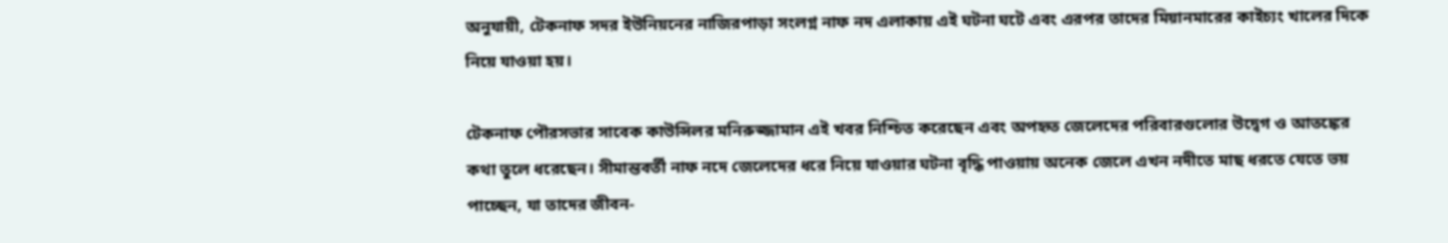অনুযায়ী, টেকনাফ সদর ইউনিয়নের নাজিরপাড়া সংলগ্ন নাফ নদ এলাকায় এই ঘটনা ঘটে এবং এরপর তাদের মিয়ানমারের কাইচ্যং খালের দিকে নিয়ে যাওয়া হয়।

টেকনাফ পৌরসভার সাবেক কাউন্সিলর মনিরুজ্জামান এই খবর নিশ্চিত করেছেন এবং অপহৃত জেলেদের পরিবারগুলোর উদ্বেগ ও আতঙ্কের কথা তুলে ধরেছেন। সীমান্তবর্তী নাফ নদে জেলেদের ধরে নিয়ে যাওয়ার ঘটনা বৃদ্ধি পাওয়ায় অনেক জেলে এখন নদীতে মাছ ধরতে যেতে ভয় পাচ্ছেন, যা তাদের জীবন-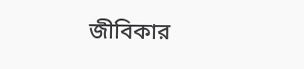জীবিকার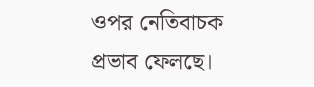ওপর নেতিবাচক প্রভাব ফেলছে।